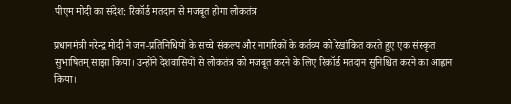पीएम मोदी का संदेश: रिकॉर्ड मतदान से मजबूत होगा लोकतंत्र

प्रधानमंत्री नरेन्द्र मोदी ने जन-प्रतिनिधियों के सच्चे संकल्प और नागरिकों के कर्तव्य को रेखांकित करते हुए एक संस्कृत सुभाषितम् साझा किया। उन्होंने देशवासियों से लोकतंत्र को मजबूत करने के लिए रिकॉर्ड मतदान सुनिश्चित करने का आह्वान किया।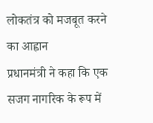लोकतंत्र को मजबूत करने का आह्वान
प्रधानमंत्री ने कहा कि एक सजग नागरिक के रूप में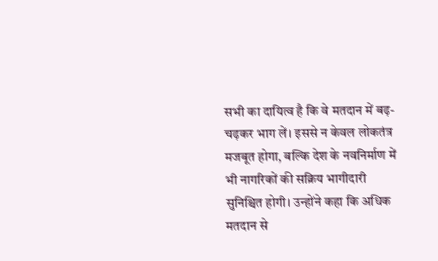सभी का दायित्व है कि वे मतदान में बढ़-चढ़कर भाग लें। इससे न केवल लोकतंत्र मजबूत होगा, बल्कि देश के नवनिर्माण में भी नागरिकों की सक्रिय भागीदारी सुनिश्चित होगी। उन्होंने कहा कि अधिक मतदान से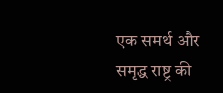एक समर्थ और समृद्ध राष्ट्र की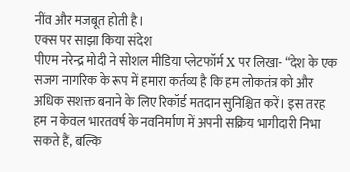नींव और मजबूत होती है।
एक्स पर साझा किया संदेश
पीएम नरेन्द्र मोदी ने सोशल मीडिया प्लेटफॉर्म X पर लिखा- “देश के एक सजग नागरिक के रूप में हमारा कर्तव्य है कि हम लोकतंत्र को और अधिक सशक्त बनाने के लिए रिकॉर्ड मतदान सुनिश्चित करें। इस तरह हम न केवल भारतवर्ष के नवनिर्माण में अपनी सक्रिय भागीदारी निभा सकते हैं, बल्कि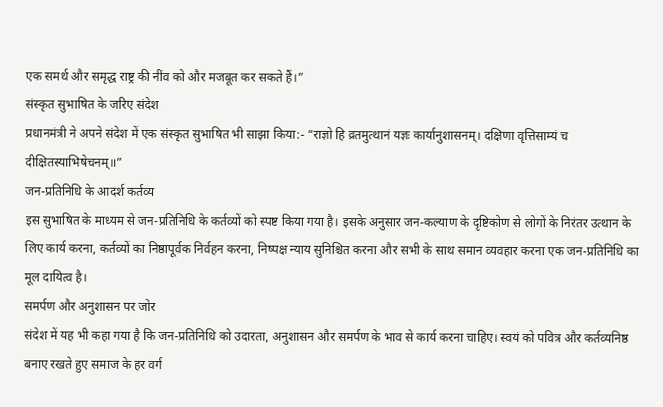एक समर्थ और समृद्ध राष्ट्र की नींव को और मजबूत कर सकते हैं।”
संस्कृत सुभाषित के जरिए संदेश
प्रधानमंत्री ने अपने संदेश में एक संस्कृत सुभाषित भी साझा किया:- “राज्ञो हि व्रतमुत्थानं यज्ञः कार्यानुशासनम्। दक्षिणा वृत्तिसाम्यं च दीक्षितस्याभिषेचनम्॥”
जन-प्रतिनिधि के आदर्श कर्तव्य
इस सुभाषित के माध्यम से जन-प्रतिनिधि के कर्तव्यों को स्पष्ट किया गया है। इसके अनुसार जन-कल्याण के दृष्टिकोण से लोगों के निरंतर उत्थान के लिए कार्य करना, कर्तव्यों का निष्ठापूर्वक निर्वहन करना, निष्पक्ष न्याय सुनिश्चित करना और सभी के साथ समान व्यवहार करना एक जन-प्रतिनिधि का मूल दायित्व है।
समर्पण और अनुशासन पर जोर
संदेश में यह भी कहा गया है कि जन-प्रतिनिधि को उदारता, अनुशासन और समर्पण के भाव से कार्य करना चाहिए। स्वयं को पवित्र और कर्तव्यनिष्ठ बनाए रखते हुए समाज के हर वर्ग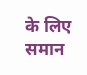के लिए समान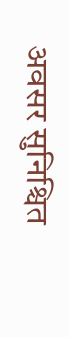अवसर सुनिश्चित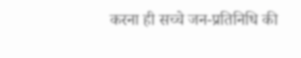करना ही सच्चे जन-प्रतिनिधि की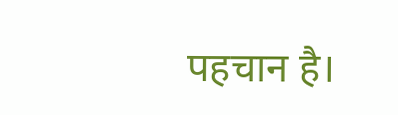पहचान है।